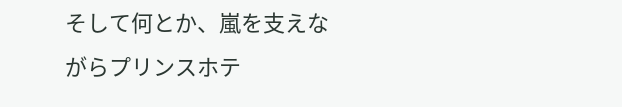そして何とか、嵐を支えながらプリンスホテ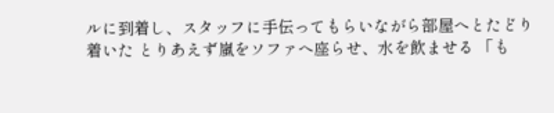ルに到着し、スタッフに手伝ってもらいながら部屋へとたどり着いた とりあえず嵐をソファへ座らせ、水を飲ませる 「も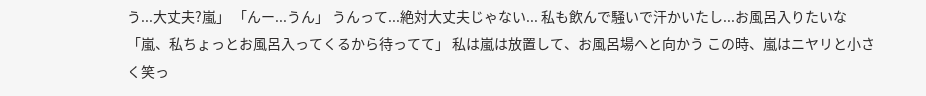う...大丈夫?嵐」 「んー...うん」 うんって...絶対大丈夫じゃない... 私も飲んで騒いで汗かいたし...お風呂入りたいな 「嵐、私ちょっとお風呂入ってくるから待ってて」 私は嵐は放置して、お風呂場へと向かう この時、嵐はニヤリと小さく笑っ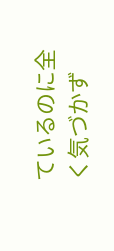ているのに全く気づかず